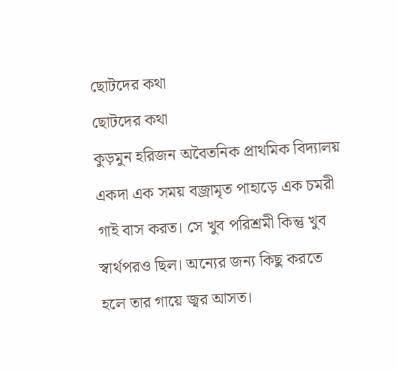ছোটদের কথা
ছোটদের কথা
কুড়মুন হরিজন অবৈতনিক প্রাথমিক বিদ্যালয়
একদা এক সময় বজ্রামৃত পাহাড়ে এক চমরী গাই বাস করত। সে খুব পরিশ্রমী কিন্তু খুব স্বার্থপরও ছিল। অন্যের জন্য কিছু করতে হলে তার গায়ে জ্বর আসত।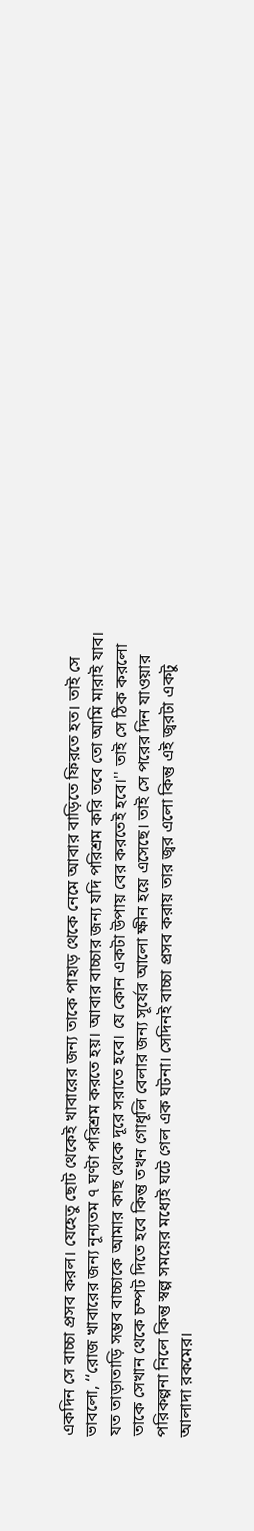একদিন সে বাচ্চা প্রসব করল। যেহেতু ছোট থেকেই খাবারের জন্য তাকে পাহাড় থেকে নেমে আবার বাড়িতে ফিরতে হত। তাই সে ভাবলো, ‘‘রোজ খাবারের জন্য নূন্যতম ৭ ঘণ্টা পরিশ্রম করতে হয়। আবার বাচ্চার জন্য যদি পরিশ্রম করি তবে তো আমি মারাই যাব। যত তাড়াতাড়ি সম্ভব বাচ্চাকে আমার কাছ থেকে দূরে সরাতে হবে। যে কোন একটা উপায় বের করতেই হবে।'' তাই সে ঠিক করলো তাকে সেখান থেকে চম্পট দিতে হবে কিন্তু তখন গোধূলি বেলার জন্য সূর্যের আলো ক্ষীন হয়ে এসেছে। তাই সে পরের দিন যাওয়ার পরিকল্পনা নিলে কিন্তু স্বল্প সময়ের মধ্যেই ঘটে গেল এক ঘটনা। সেদিনই বাচ্চা প্রসব করায় তার জ্বর এলো কিন্তু এই জ্বরটা একটু আলাদা রকমের।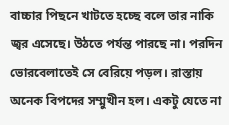বাচ্চার পিছনে খাটতে হচ্ছে বলে তার নাকি জ্বর এসেছে। উঠতে পর্যন্ত পারছে না। পরদিন ভোরবেলাতেই সে বেরিয়ে পড়ল। রাস্তায় অনেক বিপদের সম্মুখীন হল। একটু যেতে না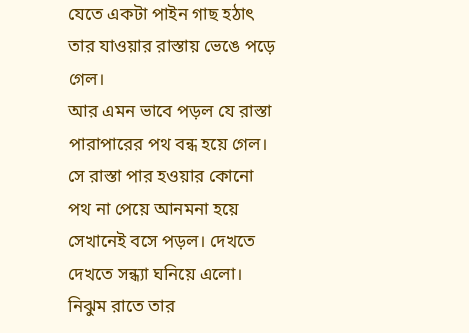যেতে একটা পাইন গাছ হঠাৎ তার যাওয়ার রাস্তায় ভেঙে পড়ে গেল।
আর এমন ভাবে পড়ল যে রাস্তা পারাপারের পথ বন্ধ হয়ে গেল। সে রাস্তা পার হওয়ার কোনো পথ না পেয়ে আনমনা হয়ে সেখানেই বসে পড়ল। দেখতে দেখতে সন্ধ্যা ঘনিয়ে এলো। নিঝুম রাতে তার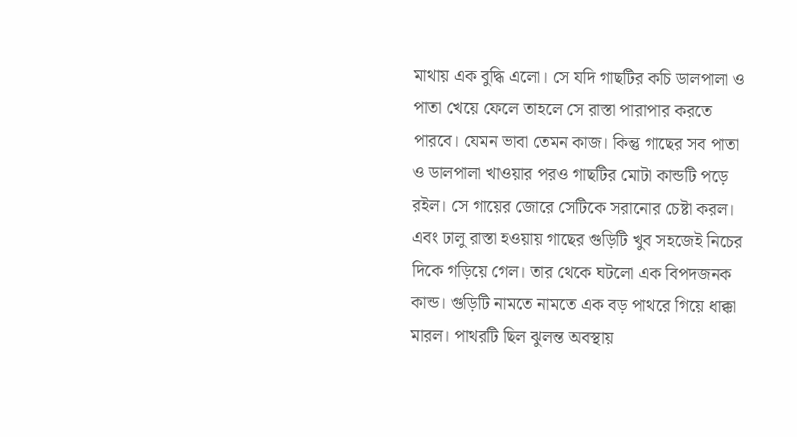মাথায় এক বুদ্ধি এলো। সে যদি গাছটির কচি ডালপালা ও পাতা খেয়ে ফেলে তাহলে সে রাস্তা পারাপার করতে পারবে। যেমন ভাবা তেমন কাজ। কিন্তু গাছের সব পাতা ও ডালপালা খাওয়ার পরও গাছটির মোটা কান্ডটি পড়ে রইল। সে গায়ের জোরে সেটিকে সরানোর চেষ্টা করল। এবং ঢালু রাস্তা হওয়ায় গাছের গুড়িটি খুব সহজেই নিচের দিকে গড়িয়ে গেল। তার থেকে ঘটলো এক বিপদজনক কান্ড। গুড়িটি নামতে নামতে এক বড় পাথরে গিয়ে ধাক্কা মারল। পাথরটি ছিল ঝুলন্ত অবস্থায়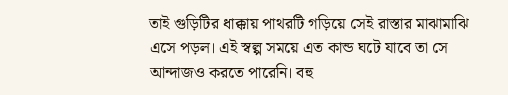তাই গুড়িটির ধাক্কায় পাথরটি গড়িয়ে সেই রাস্তার মাঝামাঝি এসে পড়ল। এই স্বল্প সময়ে এত কান্ড ঘটে যাবে তা সে আন্দাজও করতে পারেনি। বহু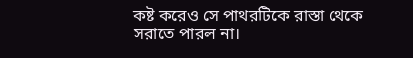কষ্ট করেও সে পাথরটিকে রাস্তা থেকে সরাতে পারল না।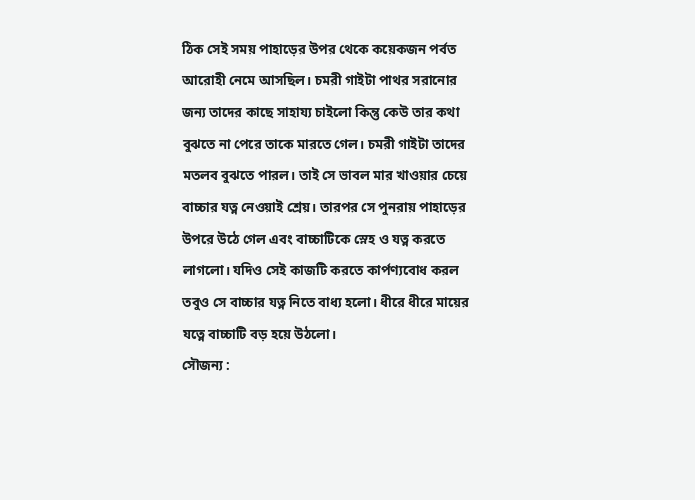ঠিক সেই সময় পাহাড়ের উপর থেকে কয়েকজন পর্বত আরোহী নেমে আসছিল। চমরী গাইটা পাথর সরানোর জন্য তাদের কাছে সাহায্য চাইলো কিন্তু কেউ তার কথা বুঝতে না পেরে তাকে মারতে গেল। চমরী গাইটা তাদের মতলব বুঝতে পারল। তাই সে ভাবল মার খাওয়ার চেয়ে বাচ্চার যত্ন নেওয়াই শ্রেয়। তারপর সে পুনরায় পাহাড়ের উপরে উঠে গেল এবং বাচ্চাটিকে স্নেহ ও যত্ন করতে লাগলো। যদিও সেই কাজটি করতে কার্পণ্যবোধ করল তবুও সে বাচ্চার যত্ন নিতে বাধ্য হলো। ধীরে ধীরে মায়ের যত্নে বাচ্চাটি বড় হয়ে উঠলো।
সৌজন্য :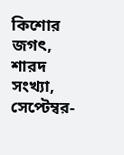কিশোর জগৎ, শারদ সংখ্যা, সেপ্টেম্বর-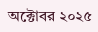অক্টোবর ২০২৫